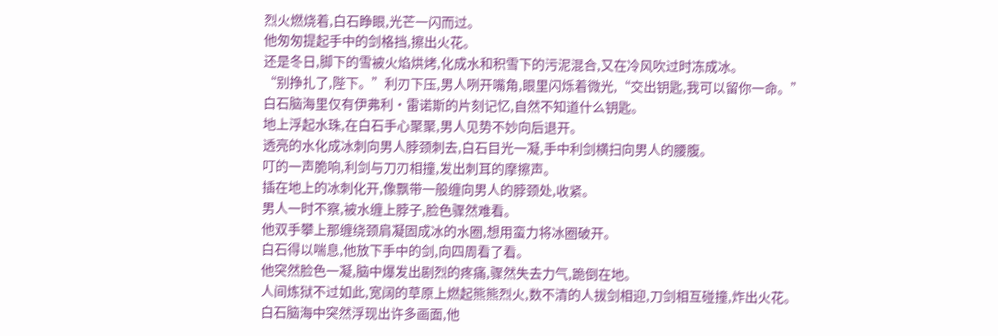烈火燃烧着,白石睁眼,光芒一闪而过。
他匆匆提起手中的剑格挡,擦出火花。
还是冬日,脚下的雪被火焰烘烤,化成水和积雪下的污泥混合,又在冷风吹过时冻成冰。
“别挣扎了,陛下。”利刃下压,男人咧开嘴角,眼里闪烁着微光,“交出钥匙,我可以留你一命。”
白石脑海里仅有伊弗利·雷诺斯的片刻记忆,自然不知道什么钥匙。
地上浮起水珠,在白石手心聚聚,男人见势不妙向后退开。
透亮的水化成冰刺向男人脖颈刺去,白石目光一凝,手中利剑横扫向男人的腰腹。
叮的一声脆响,利剑与刀刃相撞,发出刺耳的摩擦声。
插在地上的冰刺化开,像飘带一般缠向男人的脖颈处,收紧。
男人一时不察,被水缠上脖子,脸色骤然难看。
他双手攀上那缠绕颈肩凝固成冰的水圈,想用蛮力将冰圈破开。
白石得以喘息,他放下手中的剑,向四周看了看。
他突然脸色一凝,脑中爆发出剧烈的疼痛,骤然失去力气,跪倒在地。
人间炼狱不过如此,宽阔的草原上燃起熊熊烈火,数不清的人拔剑相迎,刀剑相互碰撞,炸出火花。
白石脑海中突然浮现出许多画面,他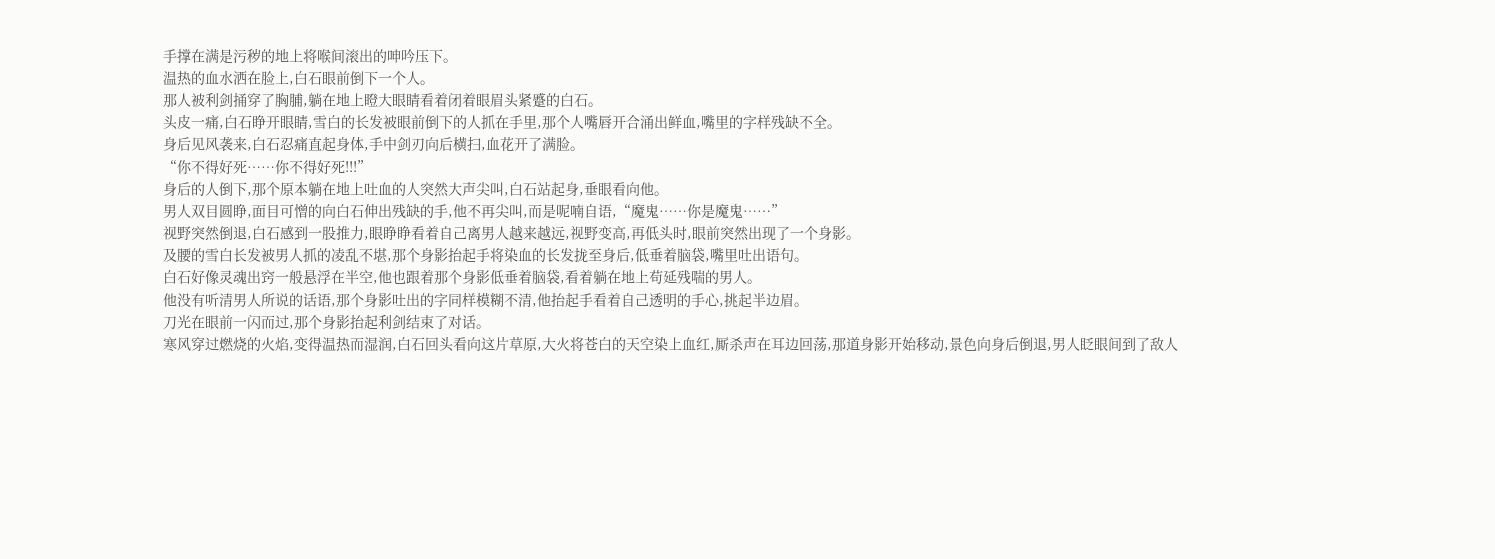手撑在满是污秽的地上将喉间滚出的呻吟压下。
温热的血水洒在脸上,白石眼前倒下一个人。
那人被利剑捅穿了胸脯,躺在地上瞪大眼睛看着闭着眼眉头紧蹙的白石。
头皮一痛,白石睁开眼睛,雪白的长发被眼前倒下的人抓在手里,那个人嘴唇开合涌出鲜血,嘴里的字样残缺不全。
身后见风袭来,白石忍痛直起身体,手中剑刃向后横扫,血花开了满脸。
“你不得好死……你不得好死!!!”
身后的人倒下,那个原本躺在地上吐血的人突然大声尖叫,白石站起身,垂眼看向他。
男人双目圆睁,面目可憎的向白石伸出残缺的手,他不再尖叫,而是呢喃自语,“魔鬼……你是魔鬼……”
视野突然倒退,白石感到一股推力,眼睁睁看着自己离男人越来越远,视野变高,再低头时,眼前突然出现了一个身影。
及腰的雪白长发被男人抓的凌乱不堪,那个身影抬起手将染血的长发拢至身后,低垂着脑袋,嘴里吐出语句。
白石好像灵魂出窍一般悬浮在半空,他也跟着那个身影低垂着脑袋,看着躺在地上苟延残喘的男人。
他没有听清男人所说的话语,那个身影吐出的字同样模糊不清,他抬起手看着自己透明的手心,挑起半边眉。
刀光在眼前一闪而过,那个身影抬起利剑结束了对话。
寒风穿过燃烧的火焰,变得温热而湿润,白石回头看向这片草原,大火将苍白的天空染上血红,厮杀声在耳边回荡,那道身影开始移动,景色向身后倒退,男人眨眼间到了敌人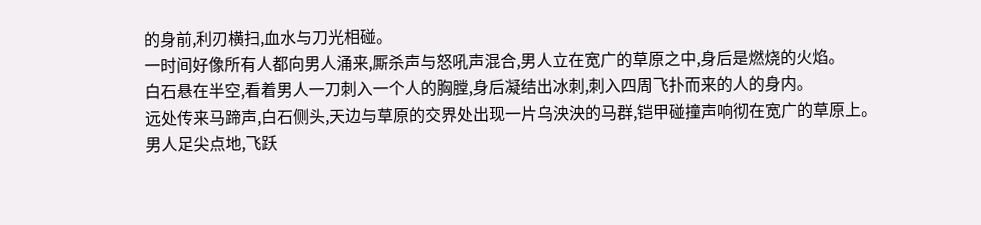的身前,利刃横扫,血水与刀光相碰。
一时间好像所有人都向男人涌来,厮杀声与怒吼声混合,男人立在宽广的草原之中,身后是燃烧的火焰。
白石悬在半空,看着男人一刀刺入一个人的胸膛,身后凝结出冰刺,刺入四周飞扑而来的人的身内。
远处传来马蹄声,白石侧头,天边与草原的交界处出现一片乌泱泱的马群,铠甲碰撞声响彻在宽广的草原上。
男人足尖点地,飞跃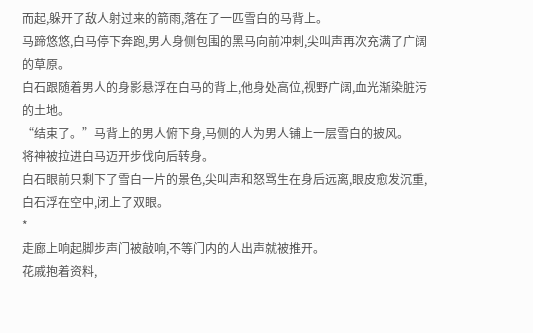而起,躲开了敌人射过来的箭雨,落在了一匹雪白的马背上。
马蹄悠悠,白马停下奔跑,男人身侧包围的黑马向前冲刺,尖叫声再次充满了广阔的草原。
白石跟随着男人的身影悬浮在白马的背上,他身处高位,视野广阔,血光渐染脏污的土地。
“结束了。”马背上的男人俯下身,马侧的人为男人铺上一层雪白的披风。
将神被拉进白马迈开步伐向后转身。
白石眼前只剩下了雪白一片的景色,尖叫声和怒骂生在身后远离,眼皮愈发沉重,白石浮在空中,闭上了双眼。
*
走廊上响起脚步声门被敲响,不等门内的人出声就被推开。
花戚抱着资料,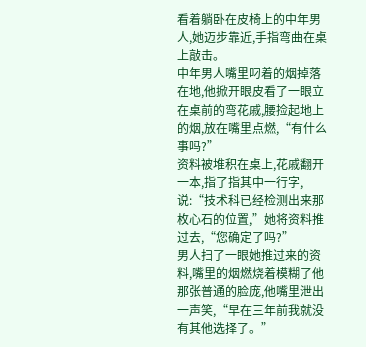看着躺卧在皮椅上的中年男人,她迈步靠近,手指弯曲在桌上敲击。
中年男人嘴里叼着的烟掉落在地,他掀开眼皮看了一眼立在桌前的弯花戚,腰捡起地上的烟,放在嘴里点燃,“有什么事吗?”
资料被堆积在桌上,花戚翻开一本,指了指其中一行字,说:“技术科已经检测出来那枚心石的位置,”她将资料推过去,“您确定了吗?”
男人扫了一眼她推过来的资料,嘴里的烟燃烧着模糊了他那张普通的脸庞,他嘴里泄出一声笑,“早在三年前我就没有其他选择了。”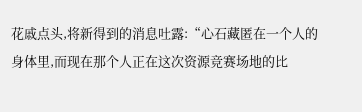花戚点头,将新得到的消息吐露:“心石藏匿在一个人的身体里,而现在那个人正在这次资源竞赛场地的比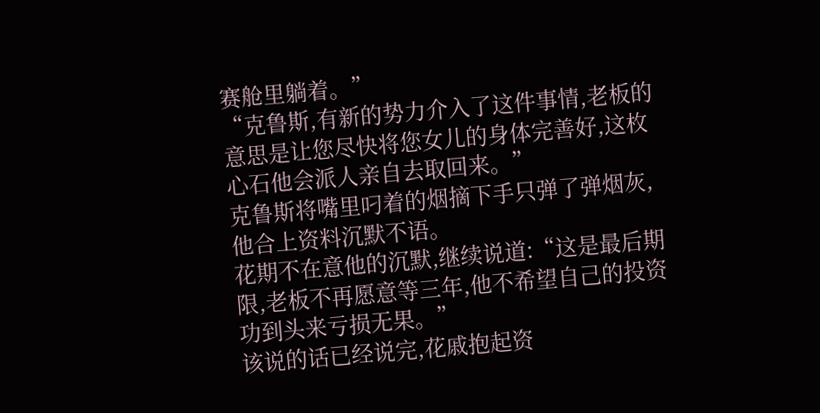赛舱里躺着。”
“克鲁斯,有新的势力介入了这件事情,老板的意思是让您尽快将您女儿的身体完善好,这枚心石他会派人亲自去取回来。”
克鲁斯将嘴里叼着的烟摘下手只弹了弹烟灰,他合上资料沉默不语。
花期不在意他的沉默,继续说道:“这是最后期限,老板不再愿意等三年,他不希望自己的投资功到头来亏损无果。”
该说的话已经说完,花戚抱起资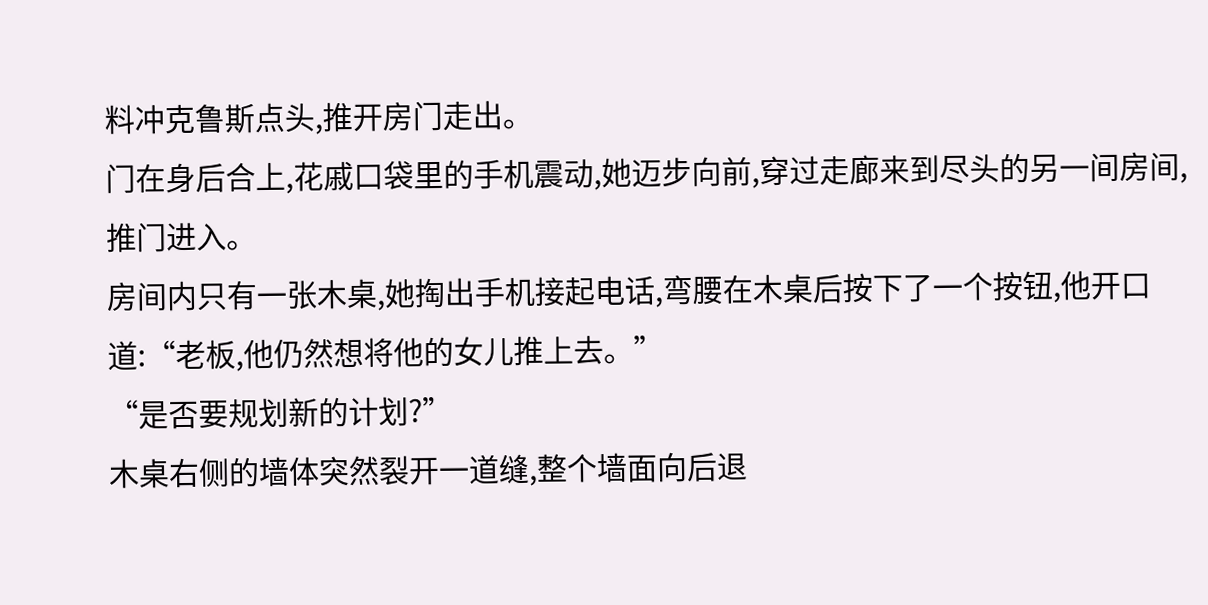料冲克鲁斯点头,推开房门走出。
门在身后合上,花戚口袋里的手机震动,她迈步向前,穿过走廊来到尽头的另一间房间,推门进入。
房间内只有一张木桌,她掏出手机接起电话,弯腰在木桌后按下了一个按钮,他开口道:“老板,他仍然想将他的女儿推上去。”
“是否要规划新的计划?”
木桌右侧的墙体突然裂开一道缝,整个墙面向后退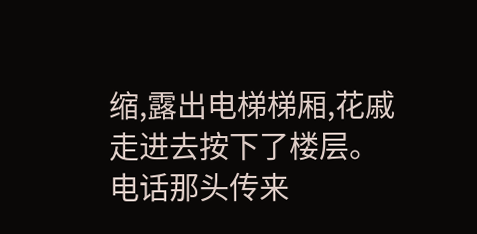缩,露出电梯梯厢,花戚走进去按下了楼层。
电话那头传来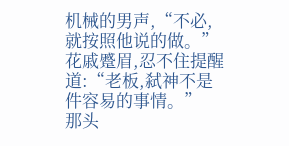机械的男声,“不必,就按照他说的做。”
花戚蹙眉,忍不住提醒道:“老板,弑神不是件容易的事情。”
那头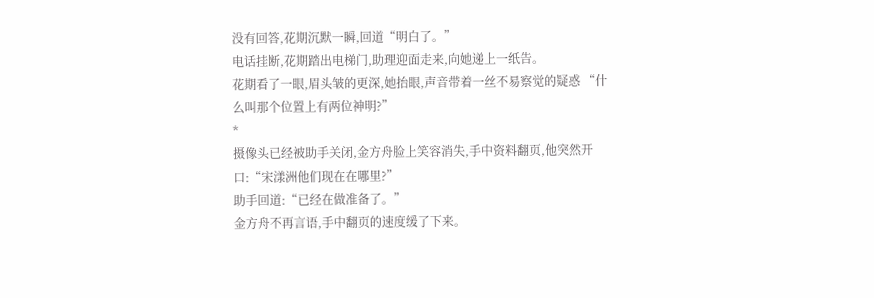没有回答,花期沉默一瞬,回道“明白了。”
电话挂断,花期踏出电梯门,助理迎面走来,向她递上一纸告。
花期看了一眼,眉头皱的更深,她抬眼,声音带着一丝不易察觉的疑惑 “什么叫那个位置上有两位神明?”
*
摄像头已经被助手关闭,金方舟脸上笑容消失,手中资料翻页,他突然开口:“宋漾洲他们现在在哪里?”
助手回道:“已经在做准备了。”
金方舟不再言语,手中翻页的速度缓了下来。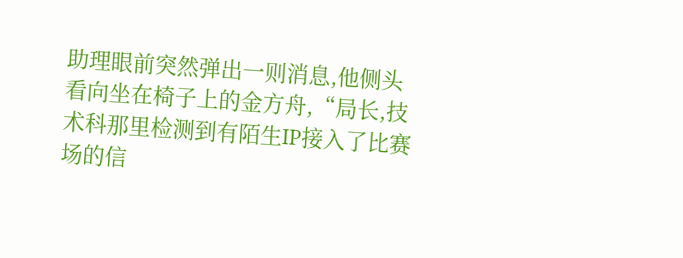助理眼前突然弹出一则消息,他侧头看向坐在椅子上的金方舟,“局长,技术科那里检测到有陌生IP接入了比赛场的信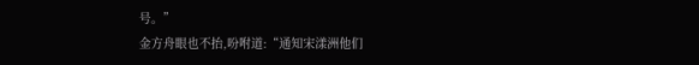号。”
金方舟眼也不抬,吩咐道:“通知宋漾洲他们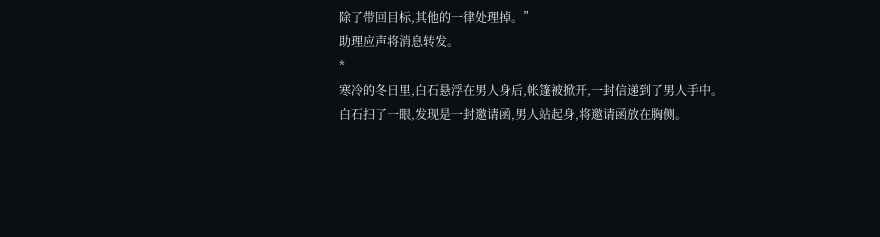除了带回目标,其他的一律处理掉。”
助理应声将消息转发。
*
寒冷的冬日里,白石悬浮在男人身后,帐篷被掀开,一封信递到了男人手中。
白石扫了一眼,发现是一封邀请函,男人站起身,将邀请函放在胸侧。